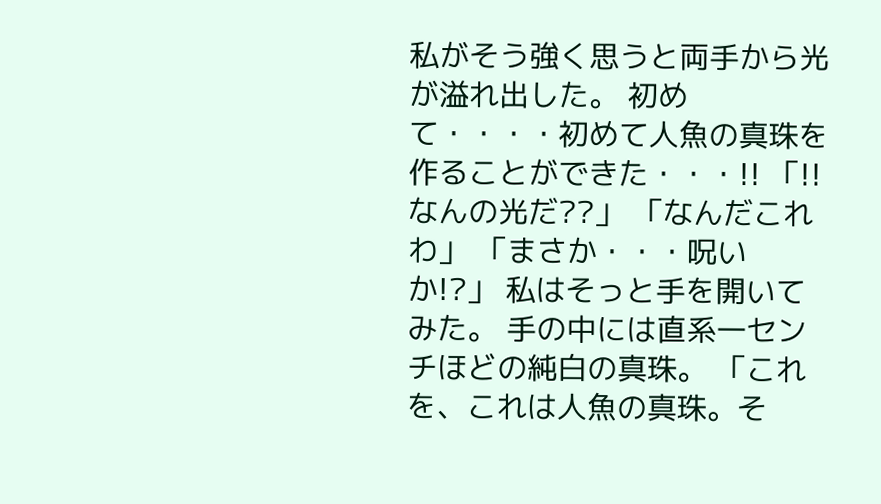私がそう強く思うと両手から光が溢れ出した。 初めて・・・・初めて人魚の真珠を作ることができた・・・!! 「!!なんの光だ??」 「なんだこれわ」 「まさか・・・呪いか!?」 私はそっと手を開いてみた。 手の中には直系一センチほどの純白の真珠。 「これを、これは人魚の真珠。そ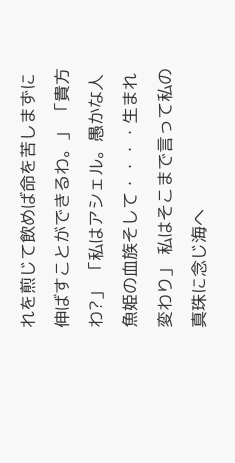れを煎じて飲めば命を苦しまずに伸ばすことができるわ。」 「貴方わ?」 「私はアシェル。愚かな人魚姫の血族そして・・・・生まれ変わり」 私はそこまで言って私の真珠に念じ海へ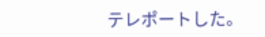テレポートした。